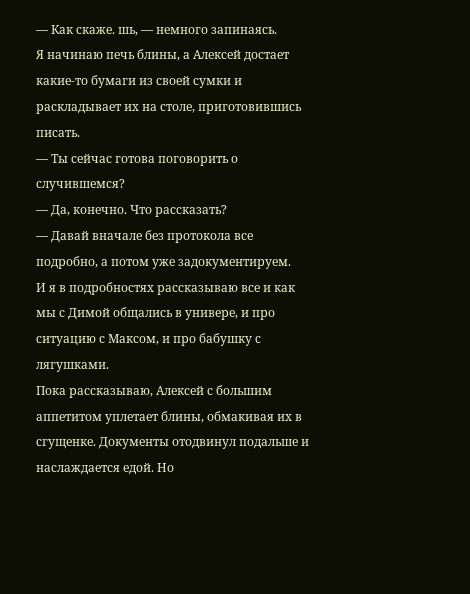— Как скаже. шь, — немного запинаясь.
Я начинаю печь блины, а Алексей достает какие-то бумаги из своей сумки и раскладывает их на столе, приготовившись писать.
— Ты сейчас готова поговорить о случившемся?
— Да, конечно. Что рассказать?
— Давай вначале без протокола все подробно, а потом уже задокументируем.
И я в подробностях рассказываю все и как мы с Димой общались в универе, и про ситуацию с Максом, и про бабушку с лягушками.
Пока рассказываю, Алексей с большим аппетитом уплетает блины, обмакивая их в сгущенке. Документы отодвинул подальше и наслаждается едой. Но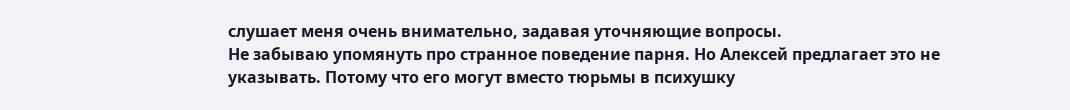слушает меня очень внимательно, задавая уточняющие вопросы.
Не забываю упомянуть про странное поведение парня. Но Алексей предлагает это не указывать. Потому что его могут вместо тюрьмы в психушку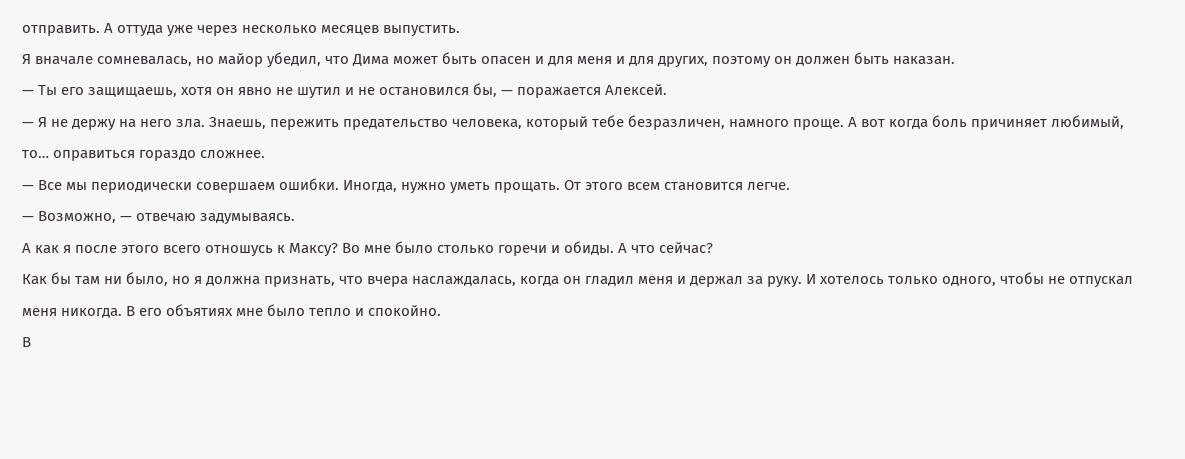отправить. А оттуда уже через несколько месяцев выпустить.
Я вначале сомневалась, но майор убедил, что Дима может быть опасен и для меня и для других, поэтому он должен быть наказан.
— Ты его защищаешь, хотя он явно не шутил и не остановился бы, — поражается Алексей.
— Я не держу на него зла. Знаешь, пережить предательство человека, который тебе безразличен, намного проще. А вот когда боль причиняет любимый, то… оправиться гораздо сложнее.
— Все мы периодически совершаем ошибки. Иногда, нужно уметь прощать. От этого всем становится легче.
— Возможно, — отвечаю задумываясь.
А как я после этого всего отношусь к Максу? Во мне было столько горечи и обиды. А что сейчас?
Как бы там ни было, но я должна признать, что вчера наслаждалась, когда он гладил меня и держал за руку. И хотелось только одного, чтобы не отпускал меня никогда. В его объятиях мне было тепло и спокойно.
В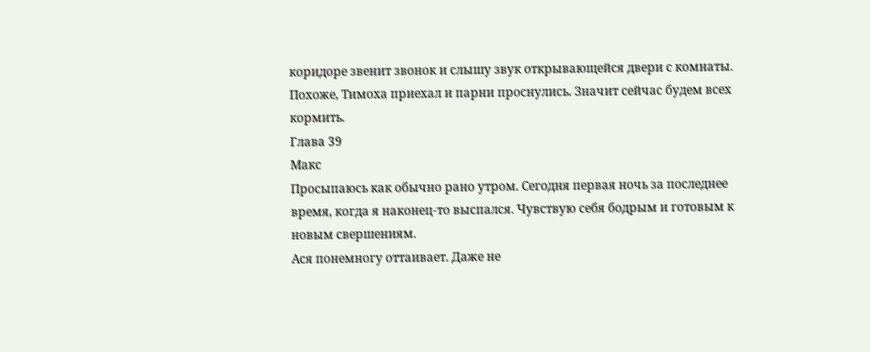коридоре звенит звонок и слышу звук открывающейся двери с комнаты.
Похоже, Тимоха приехал и парни проснулись. Значит сейчас будем всех кормить.
Глава 39
Макс
Просыпаюсь как обычно рано утром. Сегодня первая ночь за последнее время, когда я наконец-то выспался. Чувствую себя бодрым и готовым к новым свершениям.
Ася понемногу оттаивает. Даже не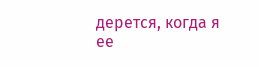дерется, когда я ее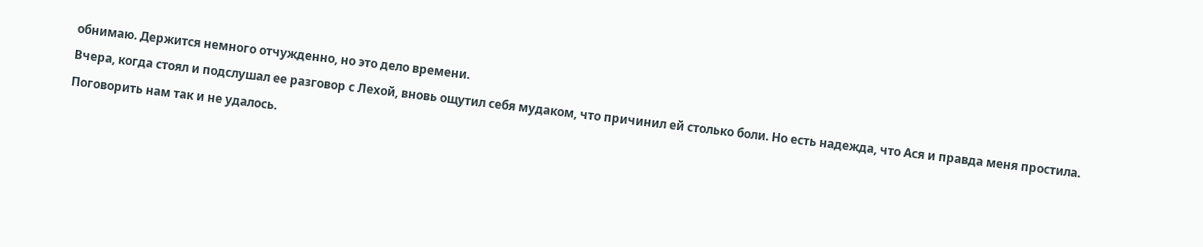обнимаю. Держится немного отчужденно, но это дело времени.
Вчера, когда стоял и подслушал ее разговор с Лехой, вновь ощутил себя мудаком, что причинил ей столько боли. Но есть надежда, что Ася и правда меня простила.
Поговорить нам так и не удалось.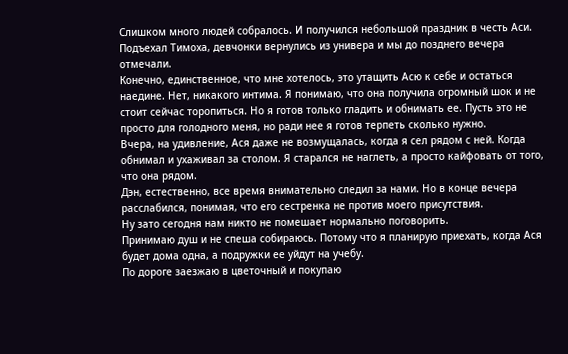Слишком много людей собралось. И получился небольшой праздник в честь Аси.
Подъехал Тимоха, девчонки вернулись из универа и мы до позднего вечера отмечали.
Конечно, единственное, что мне хотелось, это утащить Асю к себе и остаться наедине. Нет, никакого интима. Я понимаю, что она получила огромный шок и не стоит сейчас торопиться. Но я готов только гладить и обнимать ее. Пусть это не просто для голодного меня, но ради нее я готов терпеть сколько нужно.
Вчера, на удивление, Ася даже не возмущалась, когда я сел рядом с ней. Когда обнимал и ухаживал за столом. Я старался не наглеть, а просто кайфовать от того, что она рядом.
Дэн, естественно, все время внимательно следил за нами. Но в конце вечера расслабился, понимая, что его сестренка не против моего присутствия.
Ну зато сегодня нам никто не помешает нормально поговорить.
Принимаю душ и не спеша собираюсь. Потому что я планирую приехать, когда Ася будет дома одна, а подружки ее уйдут на учебу.
По дороге заезжаю в цветочный и покупаю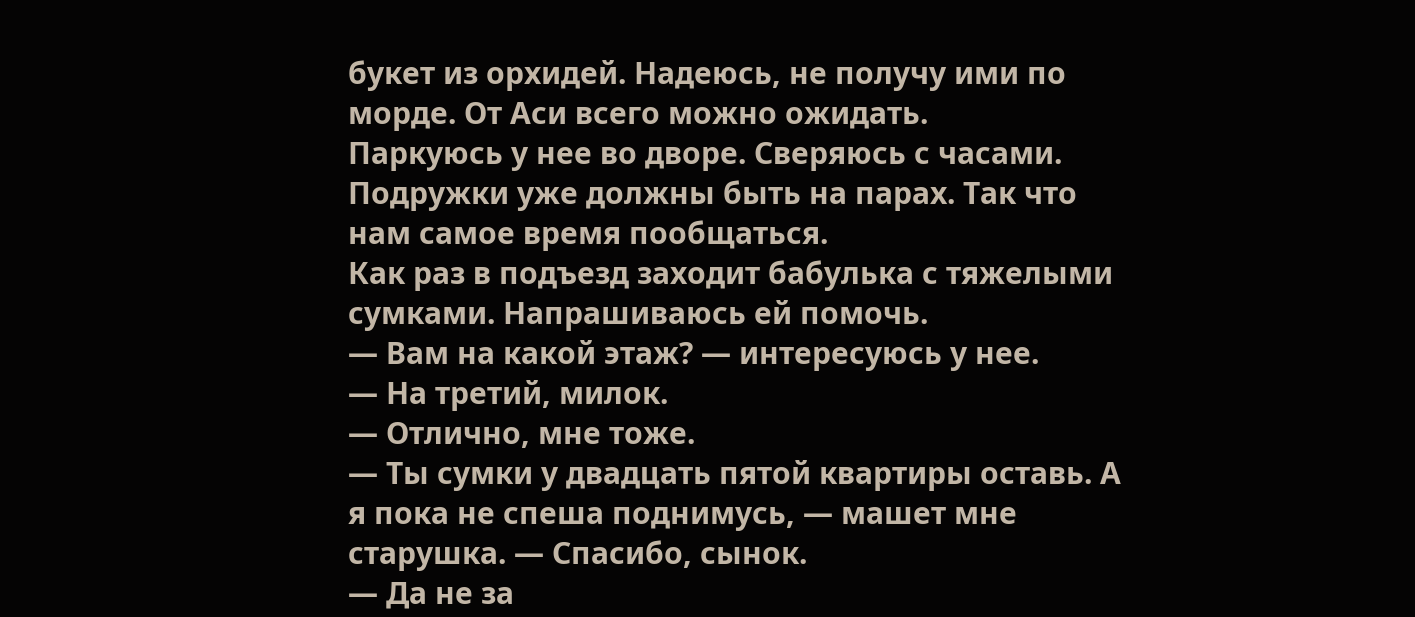букет из орхидей. Надеюсь, не получу ими по морде. От Аси всего можно ожидать.
Паркуюсь у нее во дворе. Сверяюсь с часами. Подружки уже должны быть на парах. Так что нам самое время пообщаться.
Как раз в подъезд заходит бабулька с тяжелыми сумками. Напрашиваюсь ей помочь.
— Вам на какой этаж? — интересуюсь у нее.
— На третий, милок.
— Отлично, мне тоже.
— Ты сумки у двадцать пятой квартиры оставь. А я пока не спеша поднимусь, — машет мне старушка. — Спасибо, сынок.
— Да не за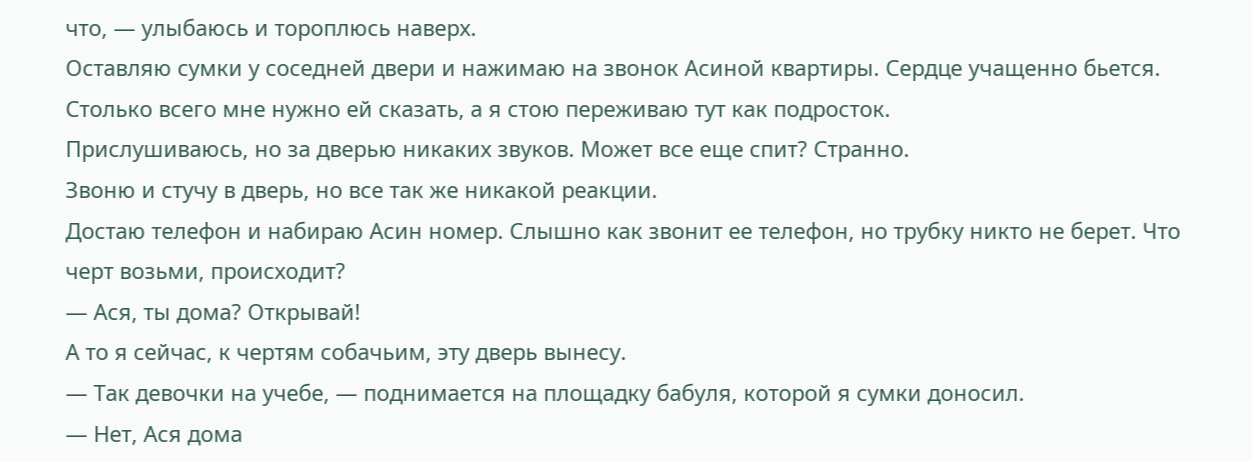что, — улыбаюсь и тороплюсь наверх.
Оставляю сумки у соседней двери и нажимаю на звонок Асиной квартиры. Сердце учащенно бьется. Столько всего мне нужно ей сказать, а я стою переживаю тут как подросток.
Прислушиваюсь, но за дверью никаких звуков. Может все еще спит? Странно.
Звоню и стучу в дверь, но все так же никакой реакции.
Достаю телефон и набираю Асин номер. Слышно как звонит ее телефон, но трубку никто не берет. Что черт возьми, происходит?
— Ася, ты дома? Открывай!
А то я сейчас, к чертям собачьим, эту дверь вынесу.
— Так девочки на учебе, — поднимается на площадку бабуля, которой я сумки доносил.
— Нет, Ася дома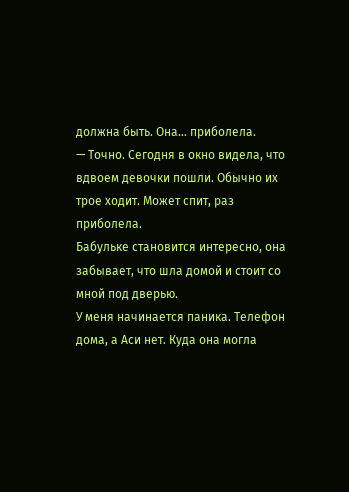должна быть. Она… приболела.
— Точно. Сегодня в окно видела, что вдвоем девочки пошли. Обычно их трое ходит. Может спит, раз приболела.
Бабульке становится интересно, она забывает, что шла домой и стоит со мной под дверью.
У меня начинается паника. Телефон дома, а Аси нет. Куда она могла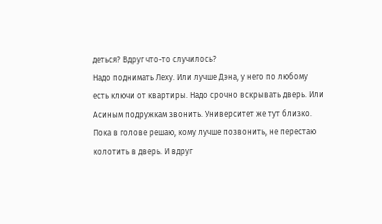деться? Вдруг что-то случилось?
Надо поднимать Леху. Или лучше Дэна, у него по любому есть ключи от квартиры. Надо срочно вскрывать дверь. Или Асиным подружкам звонить. Университет же тут близко.
Пока в голове решаю, кому лучше позвонить, не перестаю колотить в дверь. И вдруг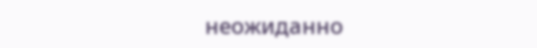неожиданно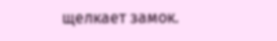щелкает замок.